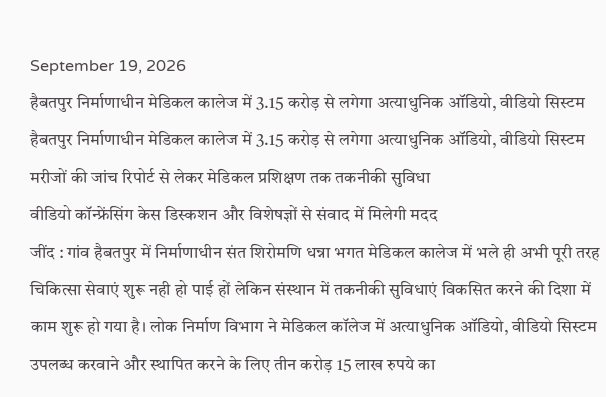September 19, 2026
हैबतपुर निर्माणाधीन मेडिकल कालेज में 3.15 करोड़ से लगेगा अत्याधुनिक ऑडियो, वीडियो सिस्टम
हैबतपुर निर्माणाधीन मेडिकल कालेज में 3.15 करोड़ से लगेगा अत्याधुनिक ऑडियो, वीडियो सिस्टम
मरीजों की जांच रिपोर्ट से लेकर मेडिकल प्रशिक्षण तक तकनीकी सुविधा
वीडियो कॉन्फ्रेंसिंग केस डिस्कशन और विशेषज्ञों से संवाद में मिलेगी मदद
जींद : गांव हैबतपुर में निर्माणाधीन संत शिरोमणि धन्ना भगत मेडिकल कालेज में भले ही अभी पूरी तरह चिकित्सा सेवाएं शुरू नही हो पाई हों लेकिन संस्थान में तकनीकी सुविधाएं विकसित करने की दिशा में काम शुरू हो गया है। लोक निर्माण विभाग ने मेडिकल कॉलेज में अत्याधुनिक ऑडियो, वीडियो सिस्टम उपलब्ध करवाने और स्थापित करने के लिए तीन करोड़ 15 लाख रुपये का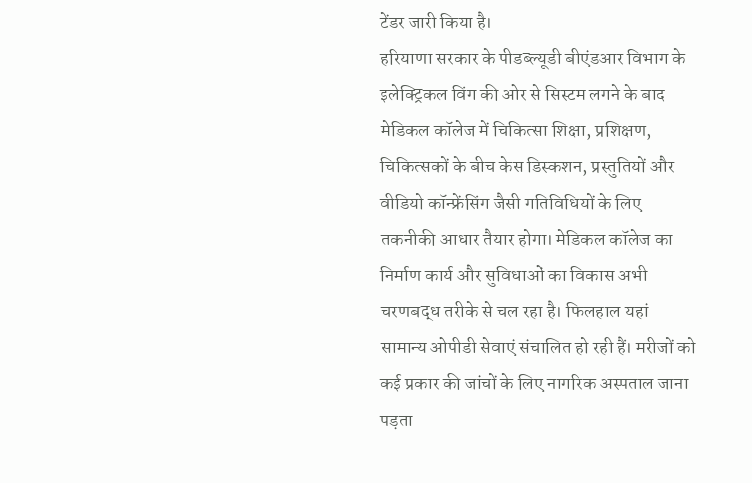टेंडर जारी किया है।
हरियाणा सरकार के पीडब्ल्यूडी बीएंडआर विभाग के इलेक्ट्रिकल विंग की ओर से सिस्टम लगने के बाद मेडिकल कॉलेज में चिकित्सा शिक्षा, प्रशिक्षण, चिकित्सकों के बीच केस डिस्कशन, प्रस्तुतियों और वीडियो कॉन्फ्रेंसिंग जैसी गतिविधियों के लिए तकनीकी आधार तैयार होगा। मेडिकल कॉलेज का निर्माण कार्य और सुविधाओं का विकास अभी चरणबद्ध तरीके से चल रहा है। फिलहाल यहां सामान्य ओपीडी सेवाएं संचालित हो रही हैं। मरीजों को कई प्रकार की जांचों के लिए नागरिक अस्पताल जाना पड़ता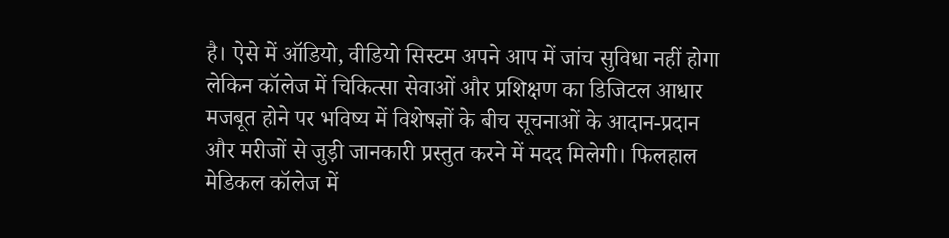है। ऐसे में ऑडियो, वीडियो सिस्टम अपने आप में जांच सुविधा नहीं होगा लेकिन कॉलेज में चिकित्सा सेवाओं और प्रशिक्षण का डिजिटल आधार मजबूत होने पर भविष्य में विशेषज्ञों के बीच सूचनाओं के आदान-प्रदान और मरीजों से जुड़ी जानकारी प्रस्तुत करने में मदद मिलेगी। फिलहाल मेडिकल कॉलेज में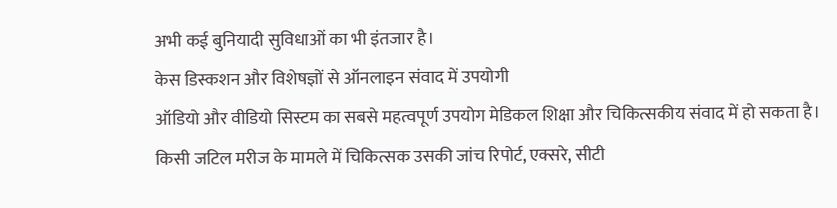अभी कई बुनियादी सुविधाओं का भी इंतजार है।
केस डिस्कशन और विशेषज्ञों से ऑनलाइन संवाद में उपयोगी
ऑडियो और वीडियो सिस्टम का सबसे महत्वपूर्ण उपयोग मेडिकल शिक्षा और चिकित्सकीय संवाद में हो सकता है। किसी जटिल मरीज के मामले में चिकित्सक उसकी जांच रिपोर्ट, एक्सरे, सीटी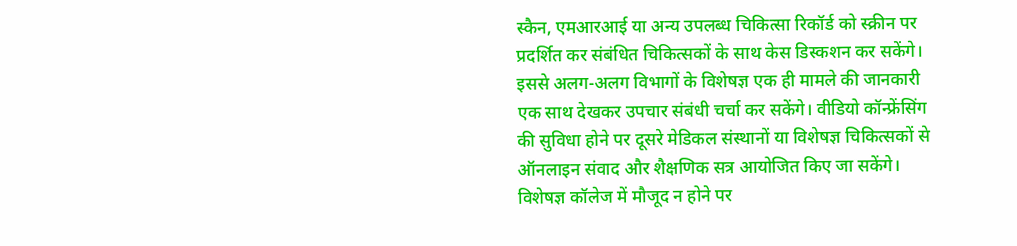स्कैन, एमआरआई या अन्य उपलब्ध चिकित्सा रिकॉर्ड को स्क्रीन पर प्रदर्शित कर संबंधित चिकित्सकों के साथ केस डिस्कशन कर सकेंगे। इससे अलग-अलग विभागों के विशेषज्ञ एक ही मामले की जानकारी एक साथ देखकर उपचार संबंधी चर्चा कर सकेंगे। वीडियो कॉन्फ्रेंसिंग की सुविधा होने पर दूसरे मेडिकल संस्थानों या विशेषज्ञ चिकित्सकों से ऑनलाइन संवाद और शैक्षणिक सत्र आयोजित किए जा सकेंगे। विशेषज्ञ कॉलेज में मौजूद न होने पर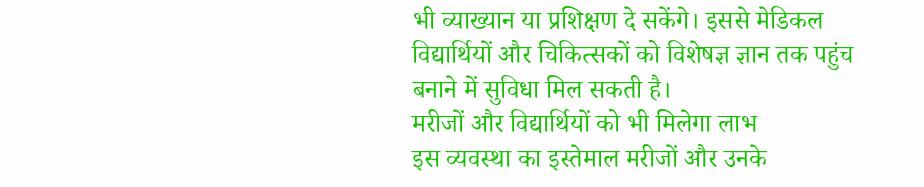भी व्याख्यान या प्रशिक्षण दे सकेंगे। इससे मेडिकल विद्यार्थियों और चिकित्सकों को विशेषज्ञ ज्ञान तक पहुंच बनाने में सुविधा मिल सकती है।
मरीजों और विद्यार्थियों को भी मिलेगा लाभ
इस व्यवस्था का इस्तेमाल मरीजों और उनके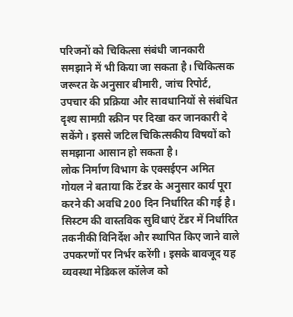परिजनों को चिकित्सा संबंधी जानकारी समझाने में भी किया जा सकता है। चिकित्सक जरूरत के अनुसार बीमारी, जांच रिपोर्ट, उपचार की प्रक्रिया और सावधानियों से संबंधित दृश्य सामग्री स्क्रीन पर दिखा कर जानकारी दे सकेंगे। इससे जटिल चिकित्सकीय विषयों को समझाना आसान हो सकता है।
लोक निर्माण विभाग के एक्सईएन अमित गोयल ने बताया कि टेंडर के अनुसार कार्य पूरा करने की अवधि 200 दिन निर्धारित की गई है। सिस्टम की वास्तविक सुविधाएं टेंडर में निर्धारित तकनीकी विनिर्देश और स्थापित किए जाने वाले उपकरणों पर निर्भर करेंगी। इसके बावजूद यह व्यवस्था मेडिकल कॉलेज को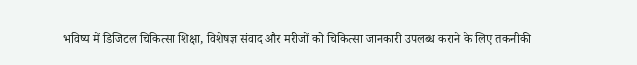भविष्य में डिजिटल चिकित्सा शिक्षा, विशेषज्ञ संवाद और मरीजों को चिकित्सा जानकारी उपलब्ध कराने के लिए तकनीकी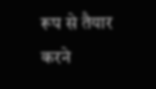रूप से तैयार करने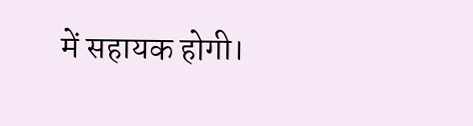में सहायक होगी।